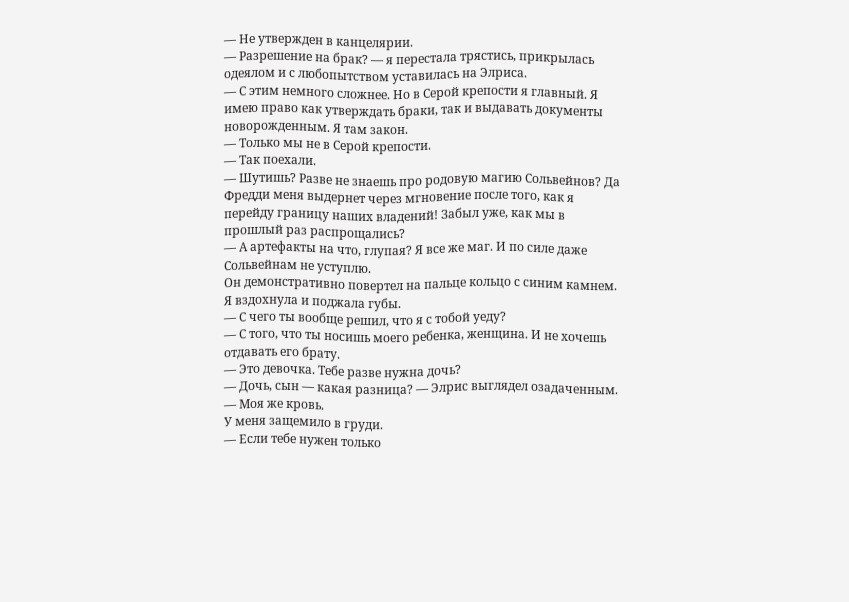— Не утвержден в канцелярии.
— Разрешение на брак? — я перестала трястись, прикрылась одеялом и с любопытством уставилась на Элриса.
— С этим немного сложнее. Но в Серой крепости я главный. Я имею право как утверждать браки, так и выдавать документы новорожденным. Я там закон.
— Только мы не в Серой крепости.
— Так поехали.
— Шутишь? Разве не знаешь про родовую магию Сольвейнов? Да Фредди меня выдернет через мгновение после того, как я перейду границу наших владений! Забыл уже, как мы в прошлый раз распрощались?
— А артефакты на что, глупая? Я все же маг. И по силе даже Сольвейнам не уступлю.
Он демонстративно повертел на пальце кольцо с синим камнем.
Я вздохнула и поджала губы.
— С чего ты вообще решил, что я с тобой уеду?
— С того, что ты носишь моего ребенка, женщина. И не хочешь отдавать его брату.
— Это девочка. Тебе разве нужна дочь?
— Дочь, сын — какая разница? — Элрис выглядел озадаченным. — Моя же кровь.
У меня защемило в груди.
— Если тебе нужен только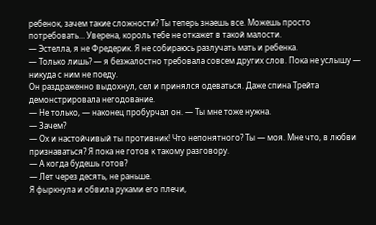ребенок, зачем такие сложности? Ты теперь знаешь все. Можешь просто потребовать… Уверена, король тебе не откажет в такой малости.
— Эстелла, я не Фредерик. Я не собираюсь разлучать мать и ребенка.
— Только лишь? — я безжалостно требовала совсем других слов. Пока не услышу — никуда с ним не поеду.
Он раздраженно выдохнул, сел и принялся одеваться. Даже спина Трейта демонстрировала негодование.
— Не только, — наконец пробурчал он. — Ты мне тоже нужна.
— Зачем?
— Ох и настойчивый ты противник! Что непонятного? Ты — моя. Мне что, в любви признаваться? Я пока не готов к такому разговору.
— А когда будешь готов?
— Лет через десять, не раньше.
Я фыркнула и обвила руками его плечи,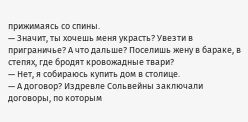прижимаясь со спины.
— Значит, ты хочешь меня украсть? Увезти в приграничье? А что дальше? Поселишь жену в бараке, в степях, где бродят кровожадные твари?
— Нет, я собираюсь купить дом в столице.
— А договор? Издревле Сольвейны заключали договоры, по которым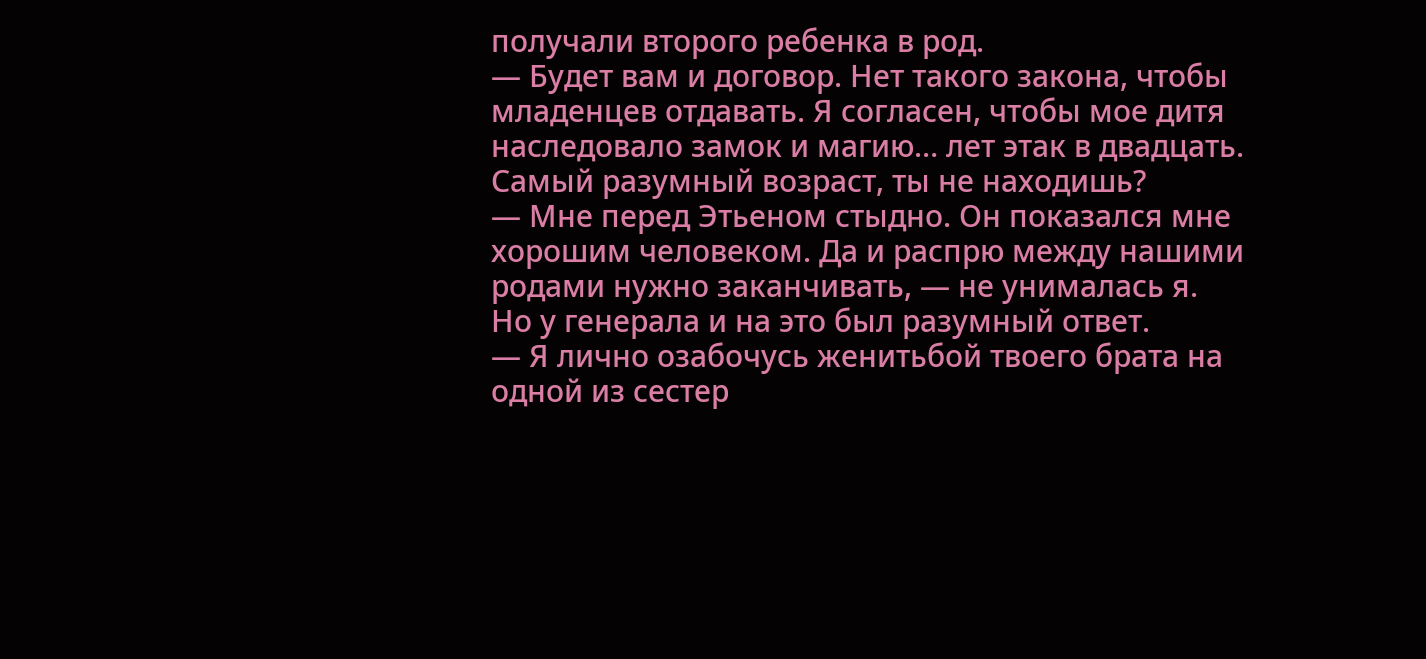получали второго ребенка в род.
— Будет вам и договор. Нет такого закона, чтобы младенцев отдавать. Я согласен, чтобы мое дитя наследовало замок и магию… лет этак в двадцать. Самый разумный возраст, ты не находишь?
— Мне перед Этьеном стыдно. Он показался мне хорошим человеком. Да и распрю между нашими родами нужно заканчивать, — не унималась я.
Но у генерала и на это был разумный ответ.
— Я лично озабочусь женитьбой твоего брата на одной из сестер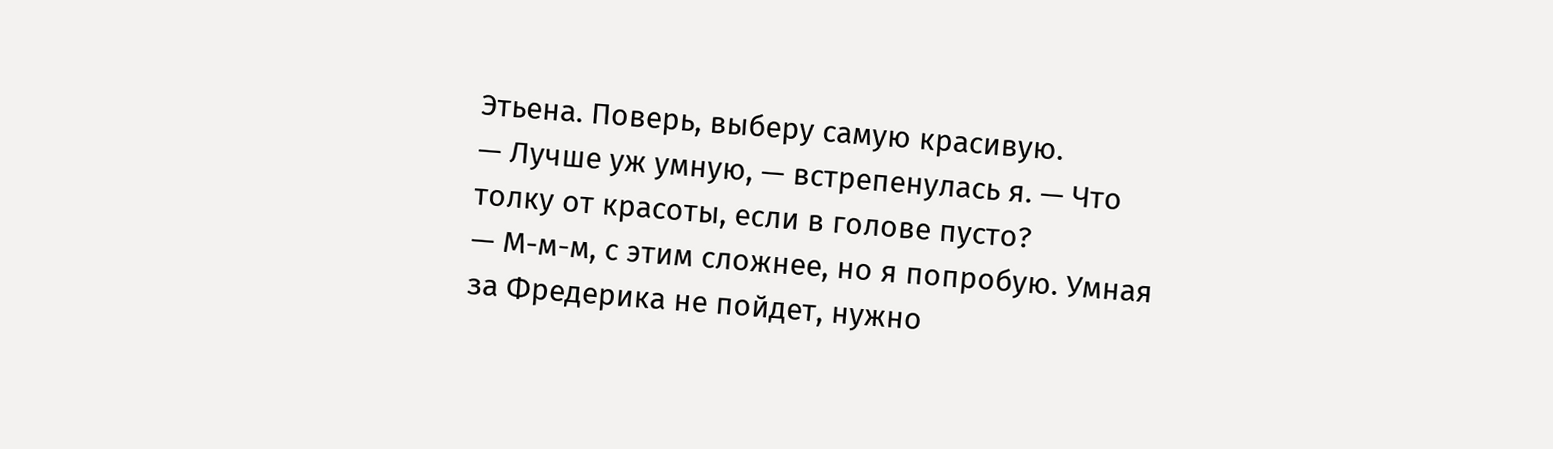Этьена. Поверь, выберу самую красивую.
— Лучше уж умную, — встрепенулась я. — Что толку от красоты, если в голове пусто?
— М-м-м, с этим сложнее, но я попробую. Умная за Фредерика не пойдет, нужно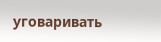уговаривать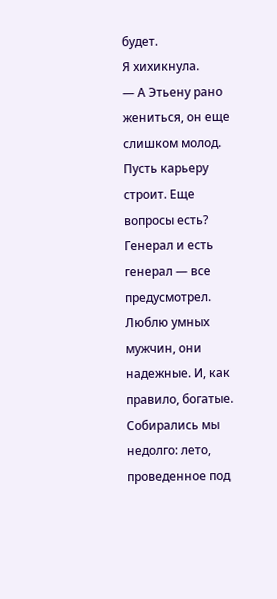будет.
Я хихикнула.
— А Этьену рано жениться, он еще слишком молод. Пусть карьеру строит. Еще вопросы есть?
Генерал и есть генерал — все предусмотрел. Люблю умных мужчин, они надежные. И, как правило, богатые.
Собирались мы недолго: лето, проведенное под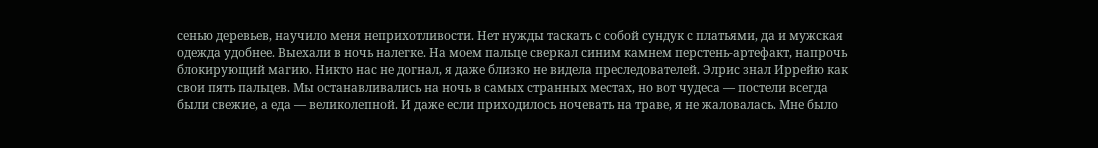сенью деревьев, научило меня неприхотливости. Нет нужды таскать с собой сундук с платьями, да и мужская одежда удобнее. Выехали в ночь налегке. На моем пальце сверкал синим камнем перстень-артефакт, напрочь блокирующий магию. Никто нас не догнал, я даже близко не видела преследователей. Элрис знал Иррейю как свои пять пальцев. Мы останавливались на ночь в самых странных местах, но вот чудеса — постели всегда были свежие, а еда — великолепной. И даже если приходилось ночевать на траве, я не жаловалась. Мне было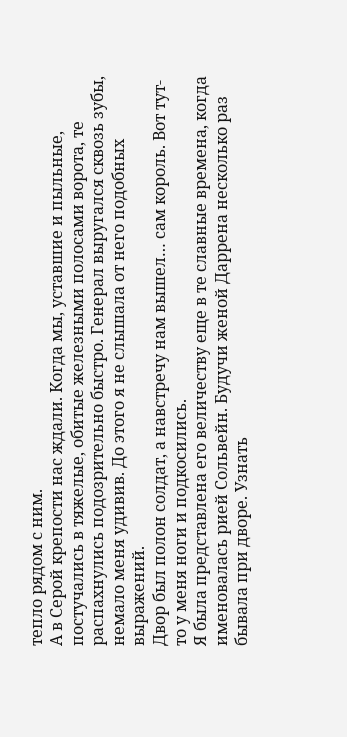тепло рядом с ним.
А в Серой крепости нас ждали. Когда мы, уставшие и пыльные, постучались в тяжелые, обитые железными полосами ворота, те распахнулись подозрительно быстро. Генерал выругался сквозь зубы, немало меня удивив. До этого я не слышала от него подобных выражений.
Двор был полон солдат, а навстречу нам вышел… сам король. Вот тут-то у меня ноги и подкосились.
Я была представлена его величеству еще в те славные времена, когда именовалась рией Сольвейн. Будучи женой Даррена несколько раз бывала при дворе. Узнать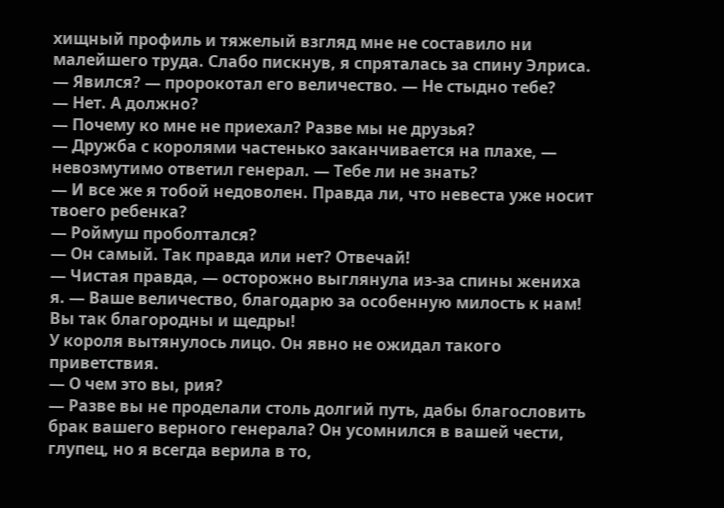хищный профиль и тяжелый взгляд мне не составило ни малейшего труда. Слабо пискнув, я спряталась за спину Элриса.
— Явился? — пророкотал его величество. — Не стыдно тебе?
— Нет. А должно?
— Почему ко мне не приехал? Разве мы не друзья?
— Дружба с королями частенько заканчивается на плахе, — невозмутимо ответил генерал. — Тебе ли не знать?
— И все же я тобой недоволен. Правда ли, что невеста уже носит твоего ребенка?
— Роймуш проболтался?
— Он самый. Так правда или нет? Отвечай!
— Чистая правда, — осторожно выглянула из-за спины жениха я. — Ваше величество, благодарю за особенную милость к нам! Вы так благородны и щедры!
У короля вытянулось лицо. Он явно не ожидал такого приветствия.
— О чем это вы, рия?
— Разве вы не проделали столь долгий путь, дабы благословить брак вашего верного генерала? Он усомнился в вашей чести, глупец, но я всегда верила в то,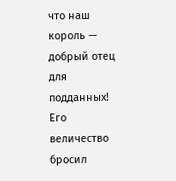что наш король — добрый отец для подданных!
Его величество бросил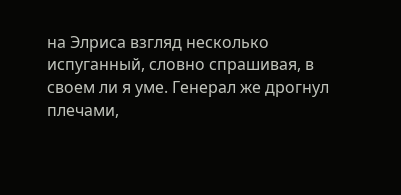на Элриса взгляд несколько испуганный, словно спрашивая, в своем ли я уме. Генерал же дрогнул плечами,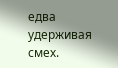едва удерживая смех.